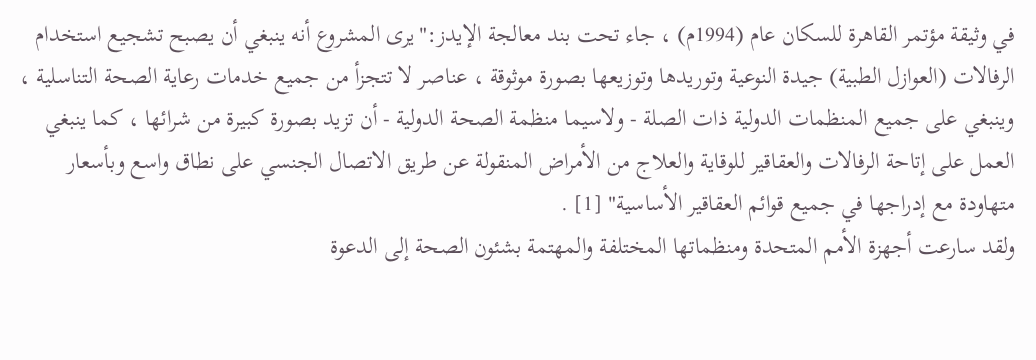في وثيقة مؤتمر القاهرة للسكان عام (1994م) ، جاء تحت بند معالجة الإيدز:"يرى المشروع أنه ينبغي أن يصبح تشجيع استخدام الرفالات (العوازل الطبية) جيدة النوعية وتوريدها وتوزيعها بصورة موثوقة ، عناصر لا تتجزأ من جميع خدمات رعاية الصحة التناسلية ، وينبغي على جميع المنظمات الدولية ذات الصلة - ولاسيما منظمة الصحة الدولية - أن تزيد بصورة كبيرة من شرائها ، كما ينبغي العمل على إتاحة الرفالات والعقاقير للوقاية والعلاج من الأمراض المنقولة عن طريق الاتصال الجنسي على نطاق واسع وبأسعار متهاودة مع إدراجها في جميع قوائم العقاقير الأساسية" [1] .
ولقد سارعت أجهزة الأمم المتحدة ومنظماتها المختلفة والمهتمة بشئون الصحة إلى الدعوة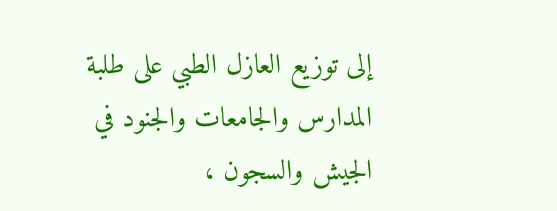إلى توزيع العازل الطبي على طلبة المدارس والجامعات والجنود في الجيش والسجون ،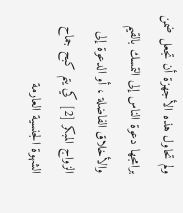ولم تحاول هذه الأجهزة أن تجعل ضمن برامجها دعوة الناس إلى التمسك بالقيم والأخلاق الفاضلة ، أو الدعوة إلى الزواج المبكر [2] كي يتم كبح جماح الشهوة الجنسية العارمة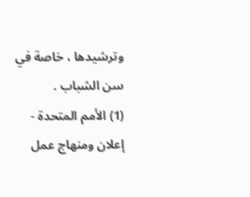وترشيدها ، خاصة في سن الشباب .
(1) الأمم المتحدة - إعلان ومنهاج عمل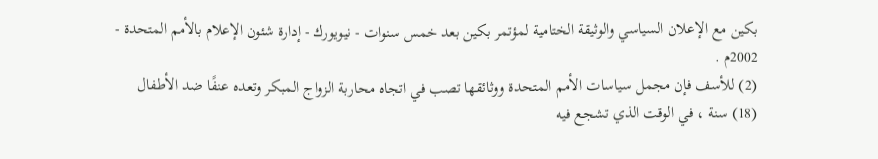بكين مع الإعلان السياسي والوثيقة الختامية لمؤتمر بكين بعد خمس سنوات - نيويورك - إدارة شئون الإعلام بالأمم المتحدة - 2002م .
(2) للأسف فإن مجمل سياسات الأمم المتحدة ووثائقها تصب في اتجاه محاربة الزواج المبكر وتعده عنفًا ضد الأطفال (18) سنة ، في الوقت الذي تشجع فيه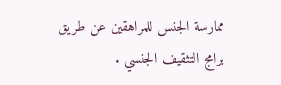ممارسة الجنس للمراهقين عن طريق برامج التثقيف الجنسي .